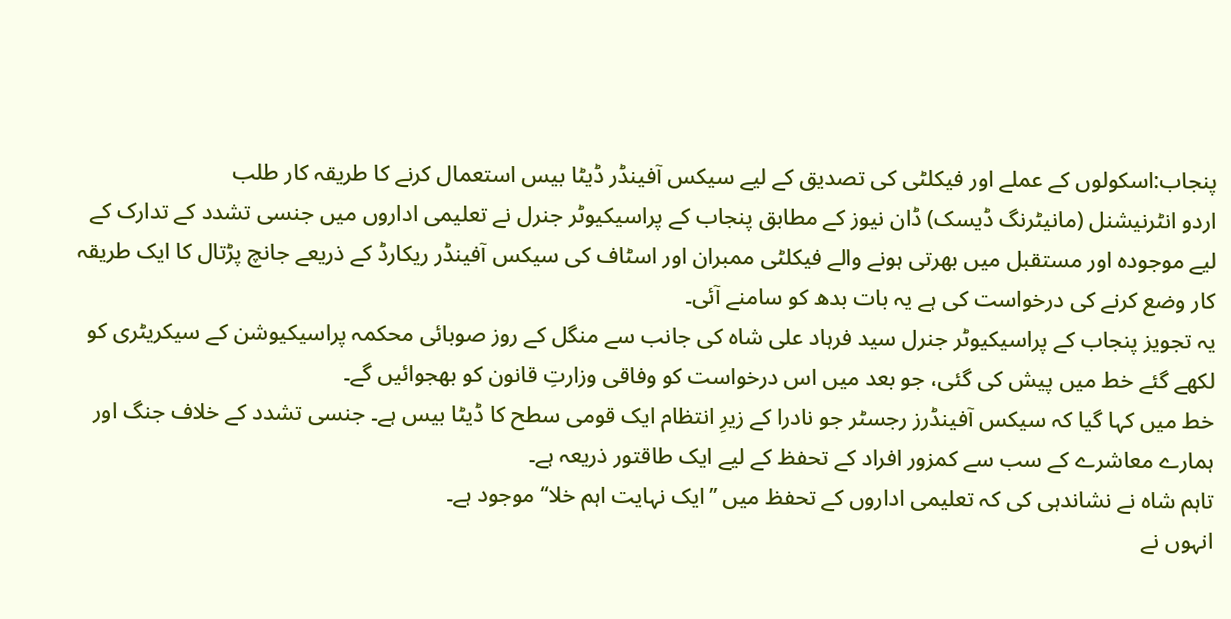پنجاب:اسکولوں کے عملے اور فیکلٹی کی تصدیق کے لیے سیکس آفینڈر ڈیٹا بیس استعمال کرنے کا طریقہ کار طلب
اردو انٹرنیشنل (مانیٹرنگ ڈیسک) ڈان نیوز کے مطابق پنجاب کے پراسیکیوٹر جنرل نے تعلیمی اداروں میں جنسی تشدد کے تدارک کے لیے موجودہ اور مستقبل میں بھرتی ہونے والے فیکلٹی ممبران اور اسٹاف کی سیکس آفینڈر ریکارڈ کے ذریعے جانچ پڑتال کا ایک طریقہ کار وضع کرنے کی درخواست کی ہے یہ بات بدھ کو سامنے آئی۔
یہ تجویز پنجاب کے پراسیکیوٹر جنرل سید فرہاد علی شاہ کی جانب سے منگل کے روز صوبائی محکمہ پراسیکیوشن کے سیکریٹری کو لکھے گئے خط میں پیش کی گئی، جو بعد میں اس درخواست کو وفاقی وزارتِ قانون کو بھجوائیں گے۔
خط میں کہا گیا کہ سیکس آفینڈرز رجسٹر جو نادرا کے زیرِ انتظام ایک قومی سطح کا ڈیٹا بیس ہے۔ جنسی تشدد کے خلاف جنگ اور ہمارے معاشرے کے سب سے کمزور افراد کے تحفظ کے لیے ایک طاقتور ذریعہ ہے۔
تاہم شاہ نے نشاندہی کی کہ تعلیمی اداروں کے تحفظ میں ’’ایک نہایت اہم خلا‘‘ موجود ہے۔
انہوں نے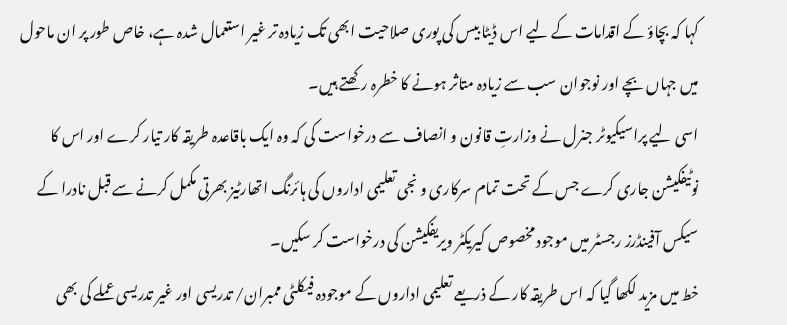کہا کہ بچاؤ کے اقدامات کے لیے اس ڈیٹا بیس کی پوری صلاحیت ابھی تک زیادہ تر غیر استعمال شدہ ہے، خاص طور پر ان ماحول میں جہاں بچے اور نوجوان سب سے زیادہ متاثر ہونے کا خطرہ رکھتے ہیں۔
اسی لیے پراسیکیوٹر جنرل نے وزارتِ قانون و انصاف سے درخواست کی کہ وہ ایک باقاعدہ طریقہ کار تیار کرے اور اس کا نوٹیفکیشن جاری کرے جس کے تحت تمام سرکاری و نجی تعلیمی اداروں کی ہائرنگ اتھارٹیز بھرتی مکمل کرنے سے قبل نادرا کے سیکس آفینڈرز رجسٹر میں موجود مخصوص کیریکٹر ویریفکیشن کی درخواست کر سکیں۔
خط میں مزید لکھا گیا کہ اس طریقہ کار کے ذریعے تعلیمی اداروں کے موجودہ فیکلٹی ممبران/ تدریسی اور غیر تدریسی عملے کی بھی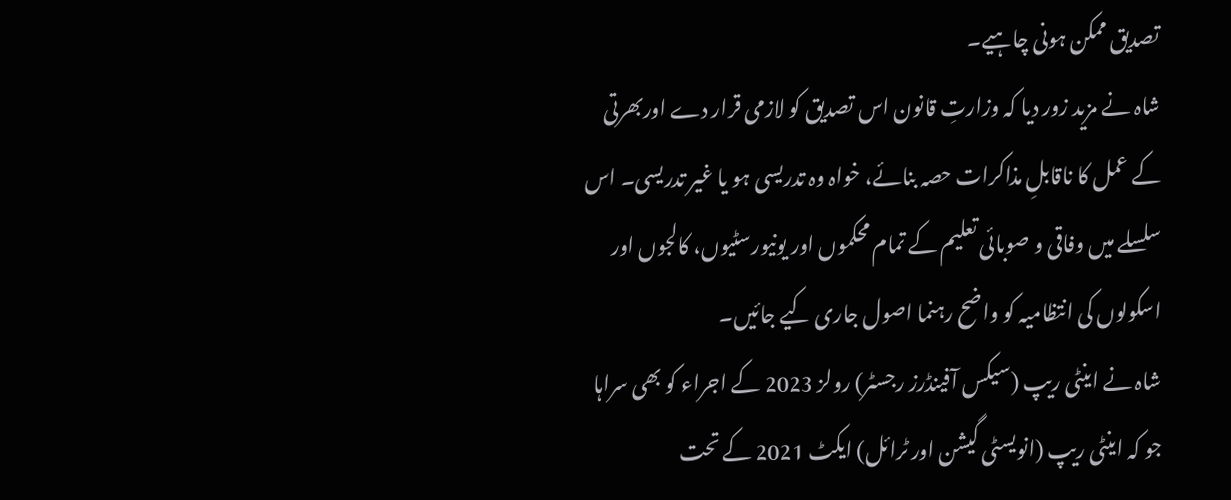تصدیق ممکن ہونی چاہیے۔
شاہ نے مزید زور دیا کہ وزارتِ قانون اس تصدیق کو لازمی قرار دے اوربھرتی کے عمل کا ناقابلِ مذاکرات حصہ بنائے، خواہ وہ تدریسی ہو یا غیر تدریسی۔ اس سلسلے میں وفاقی و صوبائی تعلیم کے تمام محکموں اور یونیورسٹیوں، کالجوں اور اسکولوں کی انتظامیہ کو واضح رہنما اصول جاری کیے جائیں۔
شاہ نے اینٹی ریپ (سیکس آفینڈرز رجسٹر) رولز 2023 کے اجراء کو بھی سراہا جو کہ اینٹی ریپ (انویسٹی گیشن اور ٹرائل) ایکٹ 2021 کے تحت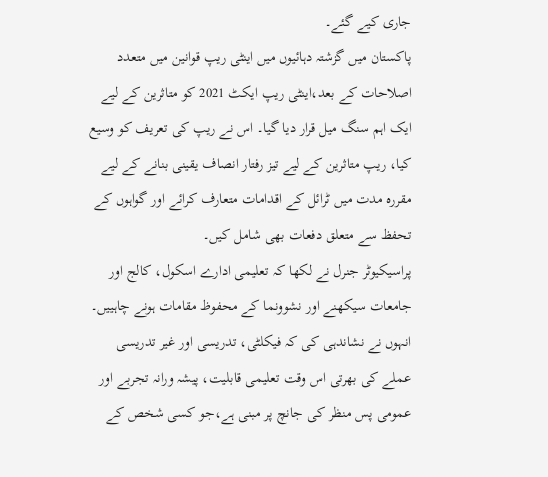جاری کیے گئے۔
پاکستان میں گزشتہ دہائیوں میں اینٹی ریپ قوانین میں متعدد اصلاحات کے بعد،اینٹی ریپ ایکٹ 2021 کو متاثرین کے لیے ایک اہم سنگ میل قرار دیا گیا۔ اس نے ریپ کی تعریف کو وسیع کیا، ریپ متاثرین کے لیے تیز رفتار انصاف یقینی بنانے کے لیے مقررہ مدت میں ٹرائل کے اقدامات متعارف کرائے اور گواہوں کے تحفظ سے متعلق دفعات بھی شامل کیں۔
پراسیکیوٹر جنرل نے لکھا کہ تعلیمی ادارے اسکول، کالج اور جامعات سیکھنے اور نشوونما کے محفوظ مقامات ہونے چاہییں۔
انہوں نے نشاندہی کی کہ فیکلٹی، تدریسی اور غیر تدریسی عملے کی بھرتی اس وقت تعلیمی قابلیت، پیشہ ورانہ تجربے اور عمومی پس منظر کی جانچ پر مبنی ہے،جو کسی شخص کے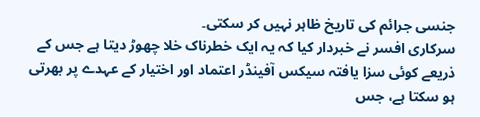جنسی جرائم کی تاریخ ظاہر نہیں کر سکتی۔
سرکاری افسر نے خبردار کیا کہ یہ ایک خطرناک خلا چھوڑ دیتا ہے جس کے ذریعے کوئی سزا یافتہ سیکس آفینڈر اعتماد اور اختیار کے عہدے پر بھرتی ہو سکتا ہے، جس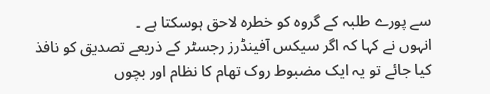سے پورے طلبہ کے گروہ کو خطرہ لاحق ہوسکتا ہے ۔
انہوں نے کہا کہ اگر سیکس آفینڈرز رجسٹر کے ذریعے تصدیق کو نافذ کیا جائے تو یہ ایک مضبوط روک تھام کا نظام اور بچوں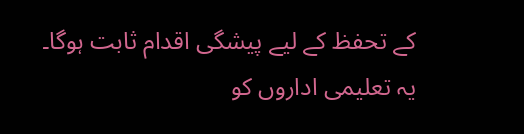کے تحفظ کے لیے پیشگی اقدام ثابت ہوگا۔
یہ تعلیمی اداروں کو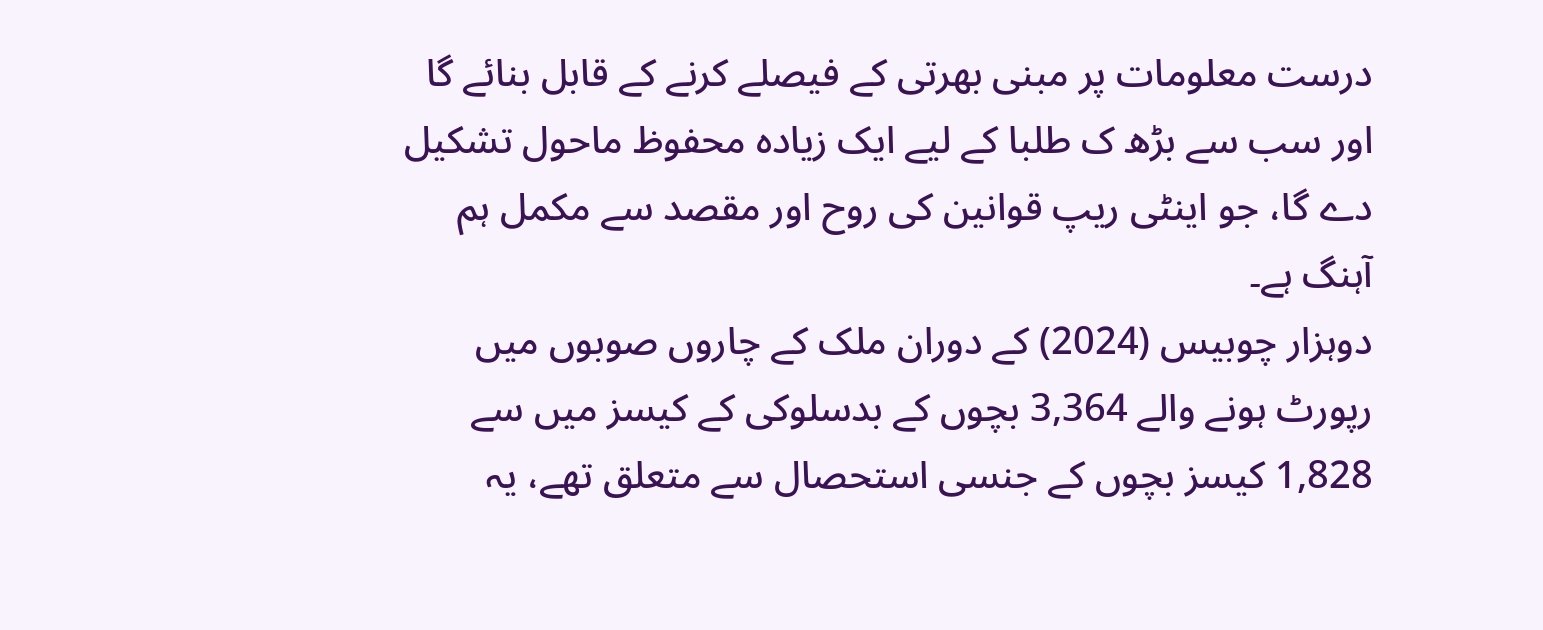درست معلومات پر مبنی بھرتی کے فیصلے کرنے کے قابل بنائے گا اور سب سے بڑھ ک طلبا کے لیے ایک زیادہ محفوظ ماحول تشکیل دے گا، جو اینٹی ریپ قوانین کی روح اور مقصد سے مکمل ہم آہنگ ہے۔
دوہزار چوبیس (2024) کے دوران ملک کے چاروں صوبوں میں رپورٹ ہونے والے 3,364 بچوں کے بدسلوکی کے کیسز میں سے 1,828 کیسز بچوں کے جنسی استحصال سے متعلق تھے، یہ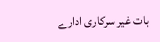بات غیر سرکاری ادارے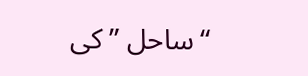“ساحل ” کی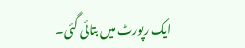ایک رپورٹ میں بتائی گئی۔